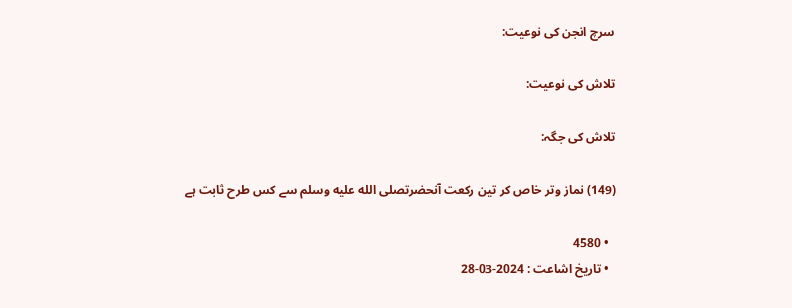سرچ انجن کی نوعیت:

تلاش کی نوعیت:

تلاش کی جگہ:

(149) نماز وتر خاص کر تین رکعت آنحضرتصلى الله عليه وسلم سے کس طرح ثابت ہے

  • 4580
  • تاریخ اشاعت : 2024-03-28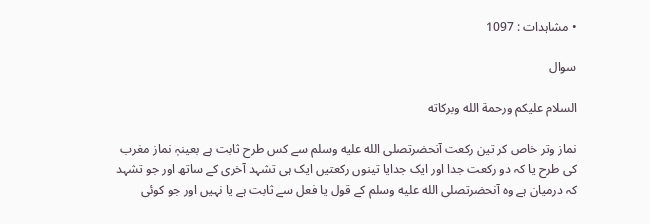• مشاہدات : 1097

سوال

السلام عليكم ورحمة الله وبركاته

نماز وتر خاص کر تین رکعت آنحضرتصلى الله عليه وسلم سے کس طرح ثابت ہے بعینہٖ نماز مغرب کی طرح یا کہ دو رکعت جدا اور ایک جدایا تینوں رکعتیں ایک ہی تشہد آخری کے ساتھ اور جو تشہد کہ درمیان ہے وہ آنحضرتصلى الله عليه وسلم کے قول یا فعل سے ثابت ہے یا نہیں اور جو کوئی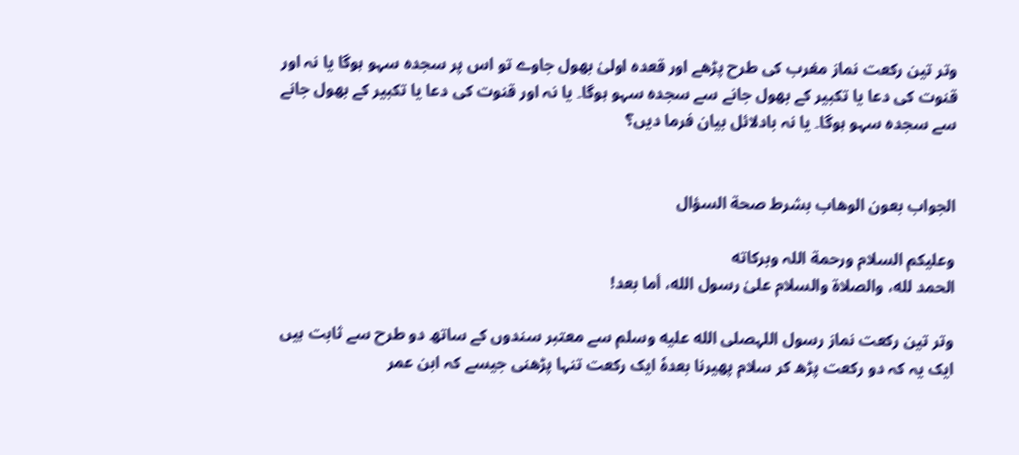وتر تین رکعت نماز مغرب کی طرح پڑھے اور قعدہ اولیٰ بھول جاوے تو اس پر سجدہ سہو ہوگا یا نہ اور قنوت کی دعا یا تکبیر کے بھول جانے سے سجدہ سہو ہوگا۔ یا نہ اور قنوت کی دعا یا تکبیر کے بھول جانے سے سجدہ سہو ہوگا۔ یا نہ بادلائل بیان فرما دیں؟


الجواب بعون الوهاب بشرط صحة السؤال

وعلیکم السلام ورحمة اللہ وبرکاته
الحمد لله، والصلاة والسلام علىٰ رسول الله، أما بعد!

وتر تین رکعت نماز رسول اللہصلى الله عليه وسلم سے معتبر سندوں کے ساتھ دو طرح سے ثابت ہیں ایک یہ کہ دو رکعت پڑھ کر سلام پھیرنا بعدہٗ ایک رکعت تنہا پڑھنی جیسے کہ ابن عمر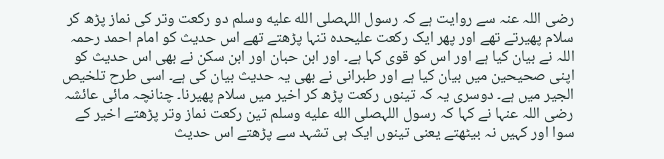رضی اللہ عنہ سے روایت ہے کہ رسول اللہصلى الله عليه وسلم دو رکعت وتر کی نماز پڑھ کر سلام پھیرتے تھے اور پھر ایک رکعت علیحدہ تنہا پڑھتے تھے اس حدیث کو امام احمد رحمہ اللہ نے بیان کیا ہے اور اس کو قوی کہا ہے۔ اور ابن حبان اور ابن سکن نے بھی اس حدیث کو اپنی صحیحین میں بیان کیا ہے اور طبرانی نے بھی یہ حدیث بیان کی ہے۔ اسی طرح تلخیص الجیر میں ہے۔ دوسری یہ کہ تینوں رکعت پڑھ کر اخیر میں سلام پھیرنا۔ چنانچہ مائی عائشہ رضی اللہ عنہا نے کہا کہ رسول اللہصلى الله عليه وسلم تین رکعت نماز وتر پڑھتے اخیر کے سوا اور کہیں نہ بیٹھتے یعنی تینوں ایک ہی تشہد سے پڑھتے اس حدیث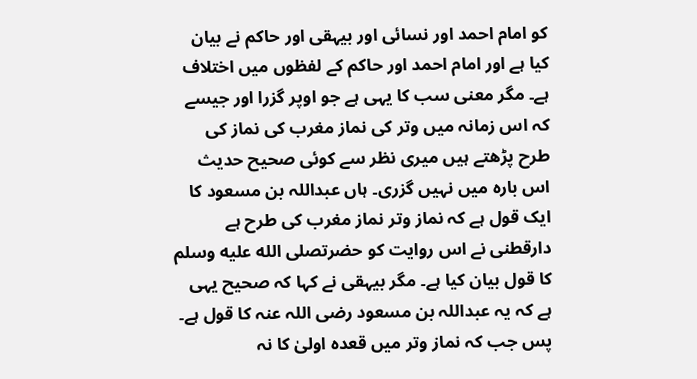کو امام احمد اور نسائی اور بیہقی اور حاکم نے بیان کیا ہے اور امام احمد اور حاکم کے لفظوں میں اختلاف ہے۔ مگر معنی سب کا یہی ہے جو اوپر گزرا اور جیسے کہ اس زمانہ میں وتر کی نماز مغرب کی نماز کی طرح پڑھتے ہیں میری نظر سے کوئی صحیح حدیث اس بارہ میں نہیں گزری۔ ہاں عبداللہ بن مسعود کا ایک قول ہے کہ نماز وتر نماز مغرب کی طرح ہے دارقطنی نے اس روایت کو حضرتصلى الله عليه وسلم کا قول بیان کیا ہے۔ مگر بیہقی نے کہا کہ صحیح یہی ہے کہ یہ عبداللہ بن مسعود رضی اللہ عنہ کا قول ہے۔ پس جب کہ نماز وتر میں قعدہ اولیٰ کا نہ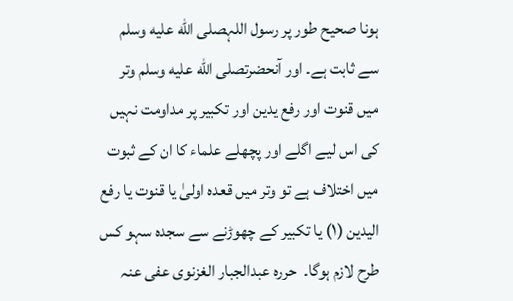ہونا صحیح طور پر رسول اللہصلى الله عليه وسلم سے ثابت ہے۔ اور آنحضرتصلى الله عليه وسلم وتر میں قنوت اور رفع یدین اور تکبیر پر مداومت نہیں کی اس لیے اگلے اور پچھلے علماء کا ان کے ثبوت میں اختلاف ہے تو وتر میں قعدہ اولیٰ یا قنوت یا رفع الیدین (۱) یا تکبیر کے چھوڑنے سے سجدہ سہو کس طرح لازم ہوگا۔  حررہ عبدالجبار الغزنوی عفی عنہ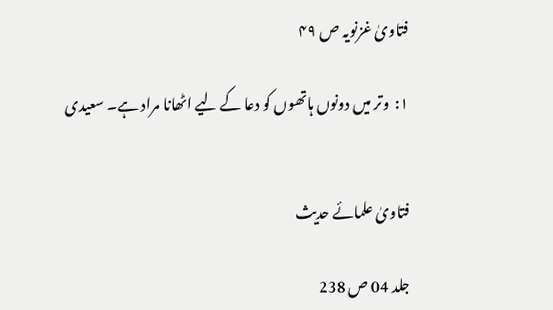فتاویٰ غزنویہ ص ۴۹

۱:  وتر میں دونوں ہاتھوں کو دعا کے لیے اٹھانا مراد ہے۔ سعیدی


فتاویٰ علمائے حدیث

جلد 04 ص 238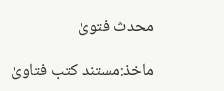محدث فتویٰ

ماخذ:مستند کتب فتاویٰ